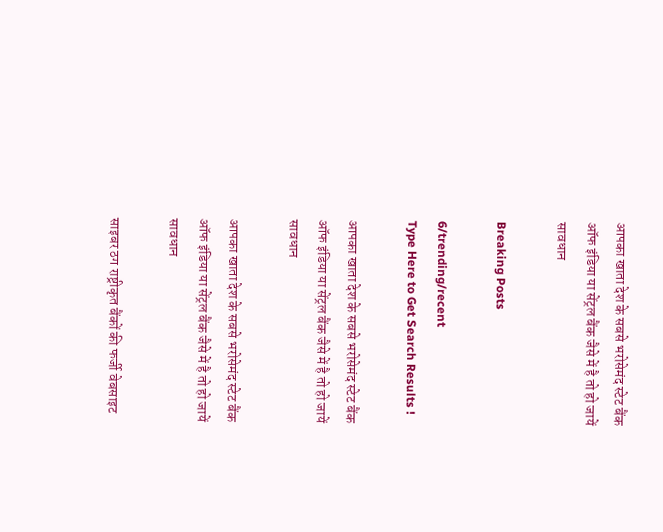आपका खाता देश के सबसे भरोसेमंद स्टेट बैंक ऑफ इंडिया या सेंट्रल बैंक जैसे में है तो हो जायें सावधान

Breaking Posts

6/trending/recent
Type Here to Get Search Results !

आपका खाता देश के सबसे भरोसेमंद स्टेट बैंक ऑफ इंडिया या सेंट्रल बैंक जैसे में है तो हो जायें सावधान

आपका खाता देश के सबसे भरोसेमंद स्टेट बैंक ऑफ इंडिया या सेंट्रल बैंक जैसे में है तो हो जायें सावधान

साइबर ठग राष्ट्रीकृत बैंकों की फर्जी वेबसाइट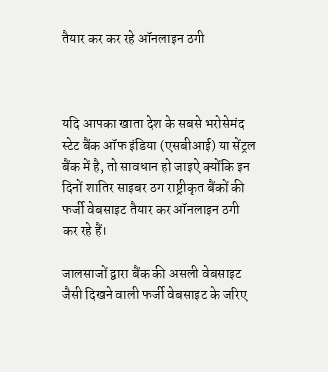तैयार कर कर रहे ऑनलाइन ठगी



यदि आपका खाता देश के सबसे भरोसेमंद स्टेट बैंक ऑफ इंडिया (एसबीआई) या सेंट्रल बैंक में है, तो सावधान हो जाइऐ क्योंकि इन दिनों शातिर साइबर ठग राष्ट्रीकृत बैंकों की फर्जी वेबसाइट तैयार कर ऑनलाइन ठगी कर रहे हैं।

जालसाजों द्वारा बैंक की असली वेबसाइट जैसी दिखने वाली फर्जी वेबसाइट के जरिए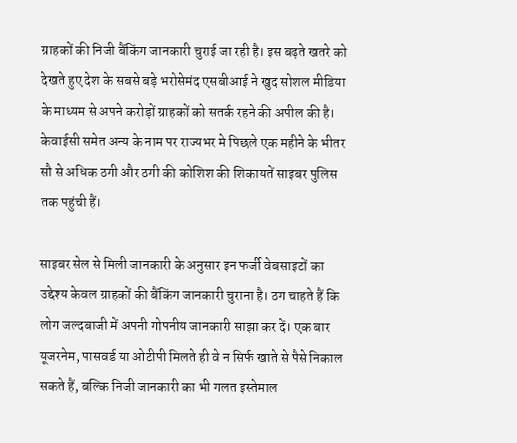ग्राहकों की निजी बैंकिंग जानकारी चुराई जा रही है। इस बढ़ते खतरे को देखते हुए देश के सबसे बड़े भरोसेमंद एसबीआई ने खुद सोशल मीडिया के माध्यम से अपने करोड़ों ग्राहकों को सतर्क रहने की अपील की है। केवाईसी समेत अन्य के नाम पर राज्यभर मे पिछले एक महीने के भीतर सौ से अधिक ठगी और ठगी की कोशिश की शिकायतें साइबर पुलिस तक पहुंची हैं।

साइबर सेल से मिली जानकारी के अनुसार इन फर्जी वेबसाइटों का उद्देश्य केवल ग्राहकों की बैंकिंग जानकारी चुराना है। ठग चाहते हैं कि लोग जल्दबाजी में अपनी गोपनीय जानकारी साझा कर दें। एक बार यूजरनेम, पासवर्ड या ओटीपी मिलते ही वे न सिर्फ खाते से पैसे निकाल सकते हैं, बल्कि निजी जानकारी का भी गलत इस्तेमाल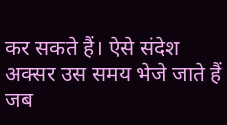कर सकते हैं। ऐसे संदेश अक्सर उस समय भेजे जाते हैं जब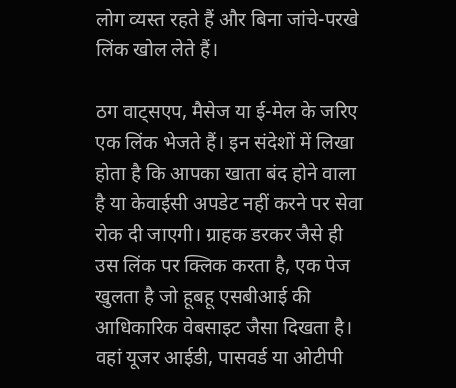लोग व्यस्त रहते हैं और बिना जांचे-परखे लिंक खोल लेते हैं।

ठग वाट्सएप, मैसेज या ई-मेल के जरिए एक लिंक भेजते हैं। इन संदेशों में लिखा होता है कि आपका खाता बंद होने वाला है या केवाईसी अपडेट नहीं करने पर सेवा रोक दी जाएगी। ग्राहक डरकर जैसे ही उस लिंक पर क्लिक करता है, एक पेज खुलता है जो हूबहू एसबीआई की आधिकारिक वेबसाइट जैसा दिखता है। वहां यूजर आईडी, पासवर्ड या ओटीपी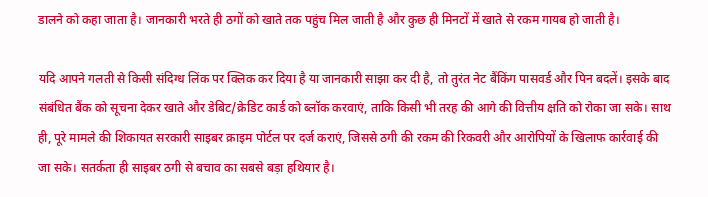डालने को कहा जाता है। जानकारी भरते ही ठगों को खाते तक पहुंच मिल जाती है और कुछ ही मिनटों में खाते से रकम गायब हो जाती है।

यदि आपने गलती से किसी संदिग्ध लिंक पर क्लिक कर दिया है या जानकारी साझा कर दी है, तो तुरंत नेट बैंकिंग पासवर्ड और पिन बदलें। इसके बाद संबंधित बैंक को सूचना देकर खाते और डेबिट/क्रेडिट कार्ड को ब्लॉक करवाएं, ताकि किसी भी तरह की आगे की वित्तीय क्षति को रोका जा सके। साथ ही, पूरे मामले की शिकायत सरकारी साइबर क्राइम पोर्टल पर दर्ज कराएं, जिससे ठगी की रकम की रिकवरी और आरोपियों के खिलाफ कार्रवाई की जा सके। सतर्कता ही साइबर ठगी से बचाव का सबसे बड़ा हथियार है।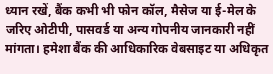ध्यान रखें, बैंक कभी भी फोन कॉल, मैसेज या ई-मेल के जरिए ओटीपी, पासवर्ड या अन्य गोपनीय जानकारी नहीं मांगता। हमेशा बैंक की आधिकारिक वेबसाइट या अधिकृत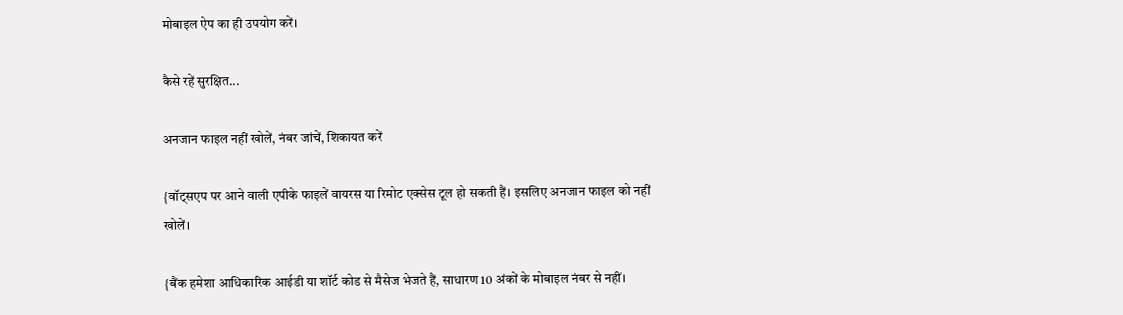मोबाइल ऐप का ही उपयोग करें।

कैसे रहें सुरक्षित...

अनजान फाइल नहीं खोलें, नंबर जांचें, शिकायत करें

{वॉट्सएप पर आने वाली एपीके फाइलें वायरस या रिमोट एक्सेस टूल हो सकती हैं। इसलिए अनजान फाइल को नहीं खोलें।

{बैंक हमेशा आधिकारिक आईडी या शॉर्ट कोड से मैसेज भेजते हैं, साधारण 10 अंकों के मोबाइल नंबर से नहीं।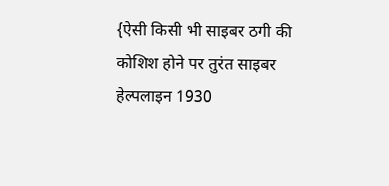{ऐसी किसी भी साइबर ठगी की कोशिश होने पर तुरंत साइबर हेल्पलाइन 1930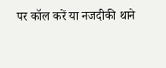पर कॉल करें या नजदीकी थाने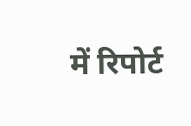में रिपोर्ट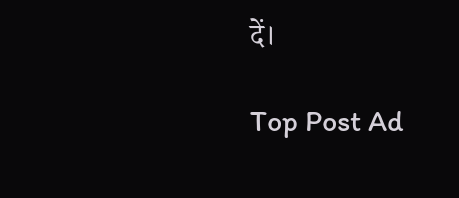दें।

Top Post Ad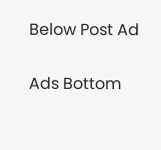Below Post Ad

Ads Bottom